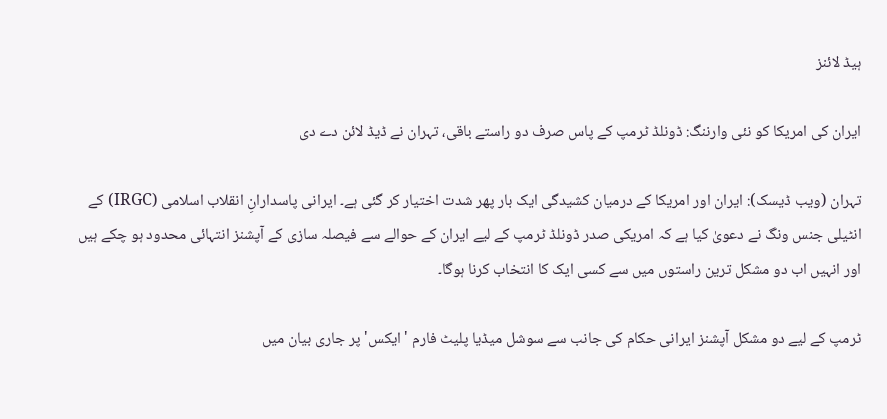ہیڈ لائنز

ایران کی امریکا کو نئی وارننگ: ڈونلڈ ٹرمپ کے پاس صرف دو راستے باقی، تہران نے ڈیڈ لائن دے دی

تہران (ویب ڈیسک): ایران اور امریکا کے درمیان کشیدگی ایک بار پھر شدت اختیار کر گئی ہے۔ ایرانی پاسدارانِ انقلاب اسلامی (IRGC) کے انٹیلی جنس ونگ نے دعویٰ کیا ہے کہ امریکی صدر ڈونلڈ ٹرمپ کے لیے ایران کے حوالے سے فیصلہ سازی کے آپشنز انتہائی محدود ہو چکے ہیں اور انہیں اب دو مشکل ترین راستوں میں سے کسی ایک کا انتخاب کرنا ہوگا۔

ٹرمپ کے لیے دو مشکل آپشنز ایرانی حکام کی جانب سے سوشل میڈیا پلیٹ فارم 'ایکس' پر جاری بیان میں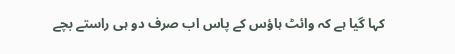کہا گیا ہے کہ وائٹ ہاؤس کے پاس اب صرف دو ہی راستے بچے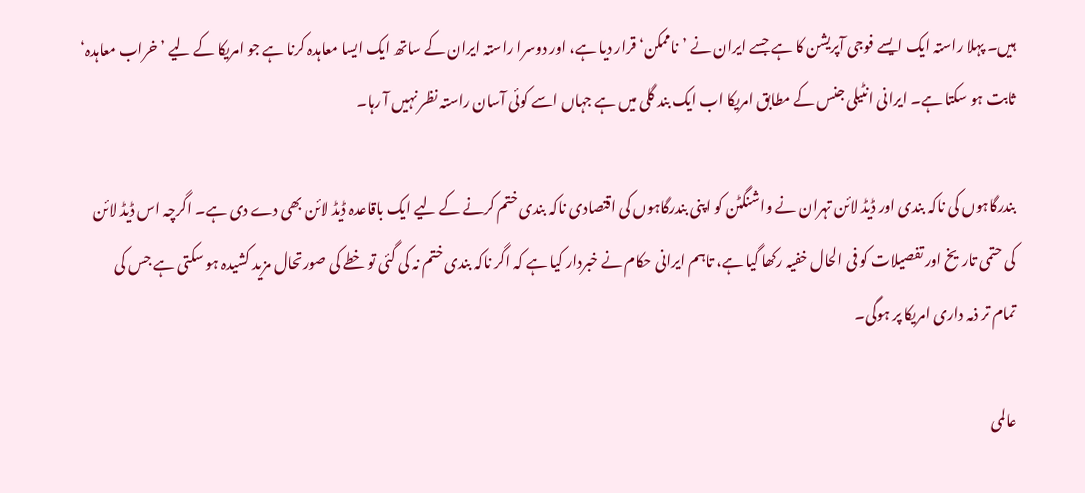ہیں۔ پہلا راستہ ایک ایسے فوجی آپریشن کا ہے جسے ایران نے ’ناممکن‘ قرار دیا ہے، اور دوسرا راستہ ایران کے ساتھ ایک ایسا معاہدہ کرنا ہے جو امریکا کے لیے ’خراب معاہدہ‘ ثابت ہو سکتا ہے۔ ایرانی انٹیلی جنس کے مطابق امریکا اب ایک بند گلی میں ہے جہاں اسے کوئی آسان راستہ نظر نہیں آ رہا۔

بندرگاہوں کی ناکہ بندی اور ڈیڈ لائن تہران نے واشنگٹن کو اپنی بندرگاہوں کی اقتصادی ناکہ بندی ختم کرنے کے لیے ایک باقاعدہ ڈیڈ لائن بھی دے دی ہے۔ اگرچہ اس ڈیڈ لائن کی حتمی تاریخ اور تفصیلات کو فی الحال خفیہ رکھا گیا ہے، تاہم ایرانی حکام نے خبردار کیا ہے کہ اگر ناکہ بندی ختم نہ کی گئی تو خطے کی صورتحال مزید کشیدہ ہو سکتی ہے جس کی تمام تر ذمہ داری امریکا پر ہوگی۔

عالمی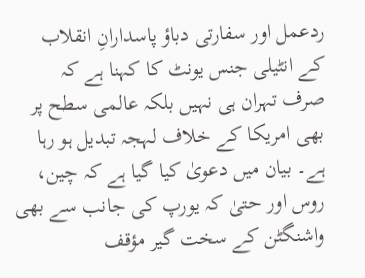ردعمل اور سفارتی دباؤ پاسدارانِ انقلاب کے انٹیلی جنس یونٹ کا کہنا ہے کہ صرف تہران ہی نہیں بلکہ عالمی سطح پر بھی امریکا کے خلاف لہجہ تبدیل ہو رہا ہے۔ بیان میں دعویٰ کیا گیا ہے کہ چین، روس اور حتیٰ کہ یورپ کی جانب سے بھی واشنگٹن کے سخت گیر مؤقف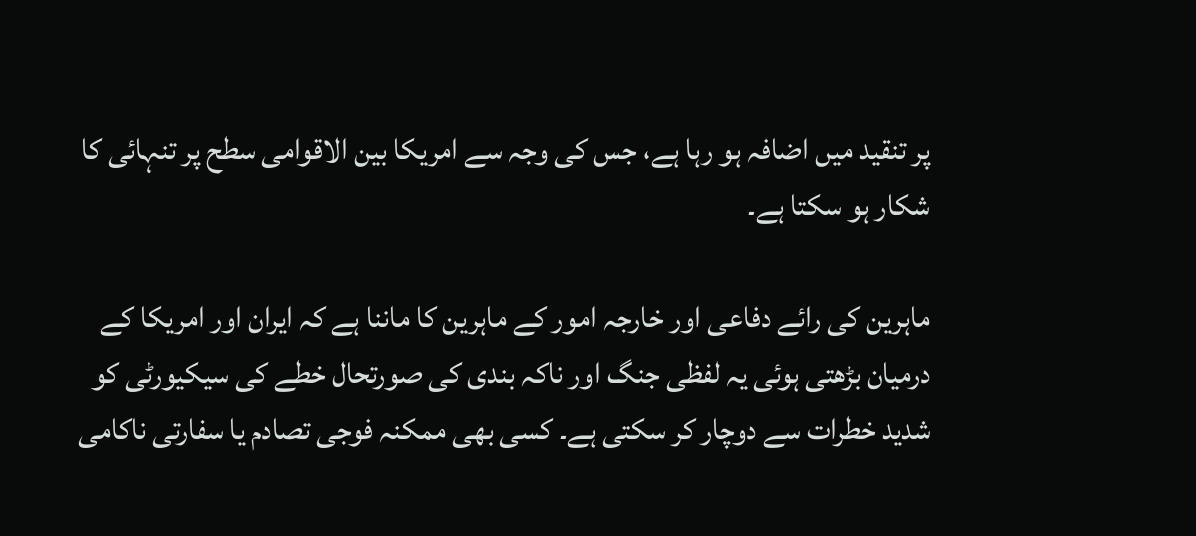پر تنقید میں اضافہ ہو رہا ہے، جس کی وجہ سے امریکا بین الاقوامی سطح پر تنہائی کا شکار ہو سکتا ہے۔

ماہرین کی رائے دفاعی اور خارجہ امور کے ماہرین کا ماننا ہے کہ ایران اور امریکا کے درمیان بڑھتی ہوئی یہ لفظی جنگ اور ناکہ بندی کی صورتحال خطے کی سیکیورٹی کو شدید خطرات سے دوچار کر سکتی ہے۔ کسی بھی ممکنہ فوجی تصادم یا سفارتی ناکامی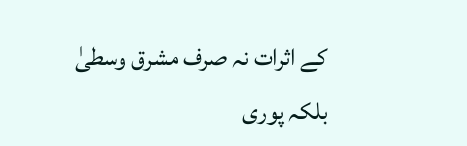کے اثرات نہ صرف مشرق وسطیٰ بلکہ پوری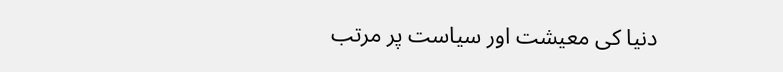دنیا کی معیشت اور سیاست پر مرتب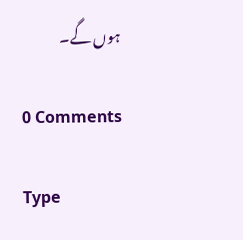ہوں گے۔

0 Comments

Type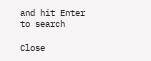and hit Enter to search

Close